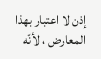إذن لا اعتبار بهذا المعارض ، لأنّه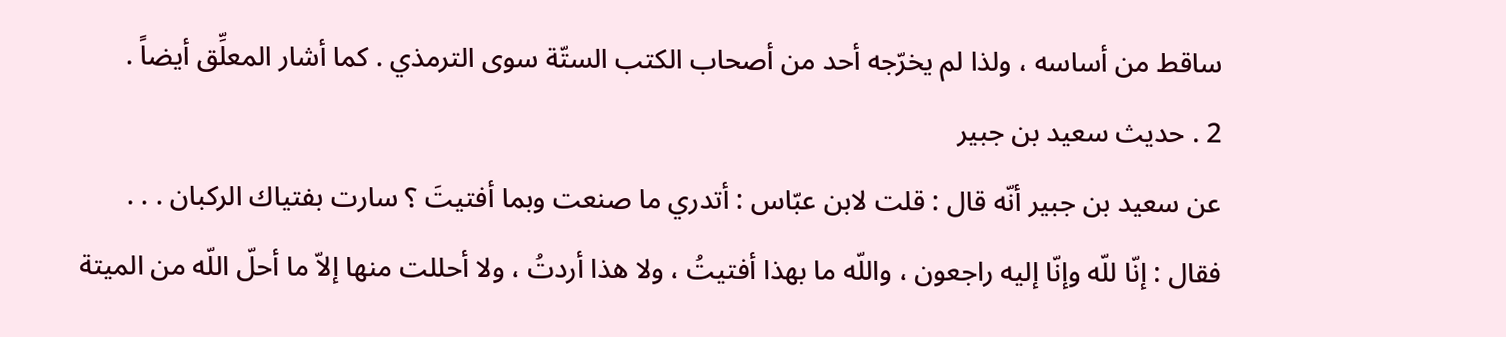ساقط من أساسه ، ولذا لم يخرّجه أحد من أصحاب الكتب الستّة سوى الترمذي . كما أشار المعلِّق أيضاً .
2 . حديث سعيد بن جبير
عن سعيد بن جبير أنّه قال : قلت لابن عبّاس : أتدري ما صنعت وبما أفتيتَ ؟ سارت بفتياك الركبان . . .
فقال : إنّا للّه وإنّا إليه راجعون ، واللّه ما بهذا أفتيتُ ، ولا هذا أردتُ ، ولا أحللت منها إلاّ ما أحلّ اللّه من الميتة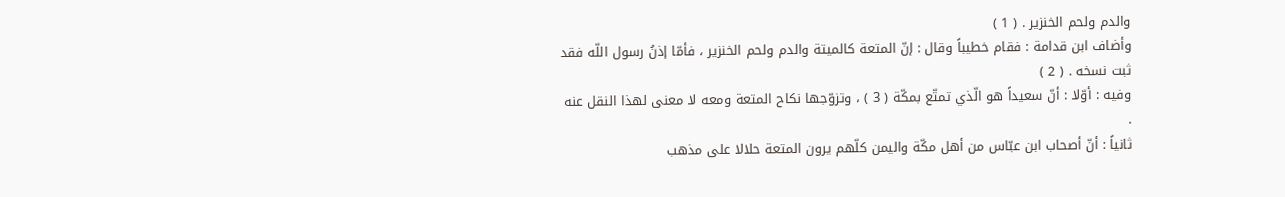والدم ولحم الخنزير . ( 1 )
وأضاف ابن قدامة : فقام خطيباً وقال : إنّ المتعة كالميتة والدم ولحم الخنزير ، فأمّا إذنُ رسول اللّه فقد ثبت نسخه . ( 2 )
وفيه : أوّلا : أنّ سعيداً هو الّذي تمتّع بمكّة ( 3 ) ، وتزوّجها نكاح المتعة ومعه لا معنى لهذا النقل عنه .
ثانياً : أنّ أصحاب ابن عبّاس من أهل مكّة واليمن كلّهم يرون المتعة حلالا على مذهب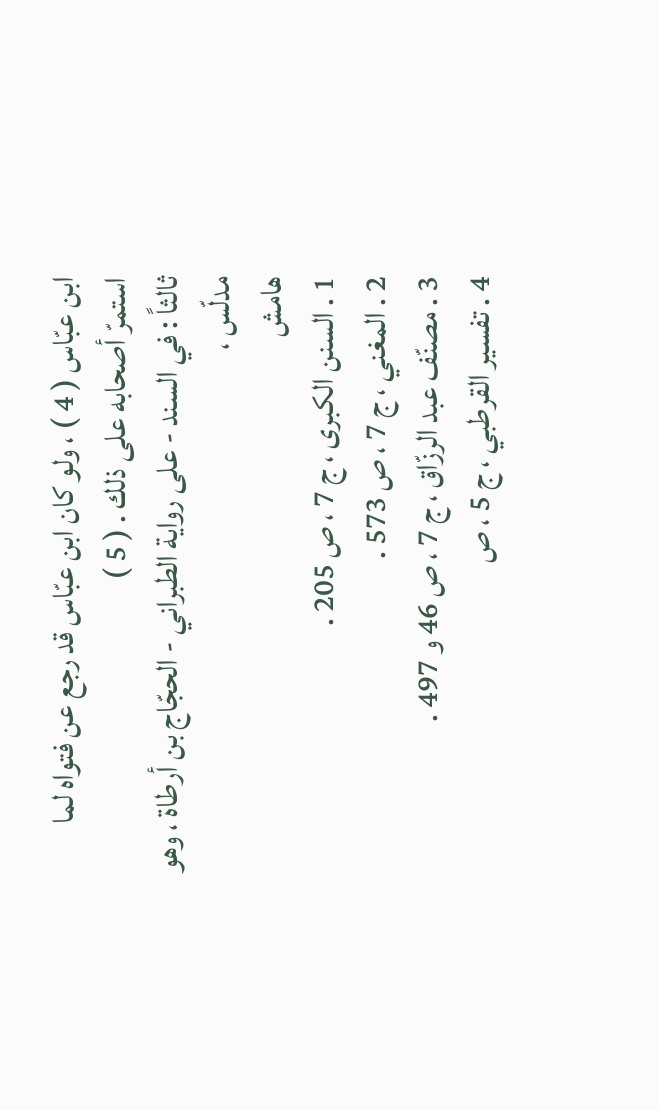ابن عبّاس ( 4 ) ، ولو كان ابن عبّاس قد رجع عن فتواه لما استمرّ أصحابه على ذلك . ( 5 )
ثالثاً : في السند - على رواية الطبراني - الحجّاج بن أرطاة ، وهو مدلّس ،
هامش
1 . السنن الكبرى ، ج 7 ، ص 205 .
2 . المغني ، ج 7 ، ص 573 .
3 . مصنّف عبد الرزّاق ، ج 7 ، ص 46 و 497 .
4 . تفسير القرطبي ، ج 5 ، ص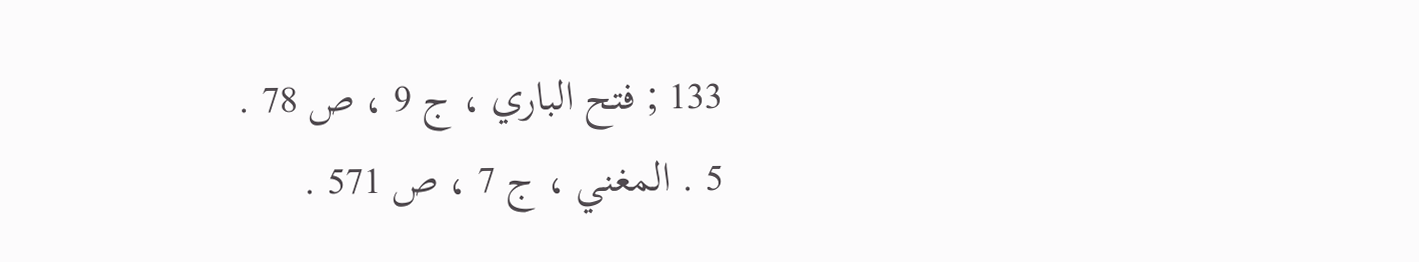133 ; فتح الباري ، ج 9 ، ص 78 .
5 . المغني ، ج 7 ، ص 571 .